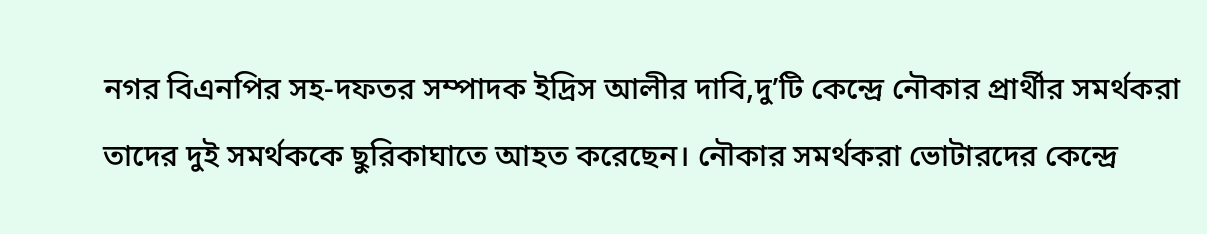নগর বিএনপির সহ-দফতর সম্পাদক ইদ্রিস আলীর দাবি,দু’টি কেন্দ্রে নৌকার প্রার্থীর সমর্থকরা তাদের দুই সমর্থককে ছুরিকাঘাতে আহত করেছেন। নৌকার সমর্থকরা ভোটারদের কেন্দ্রে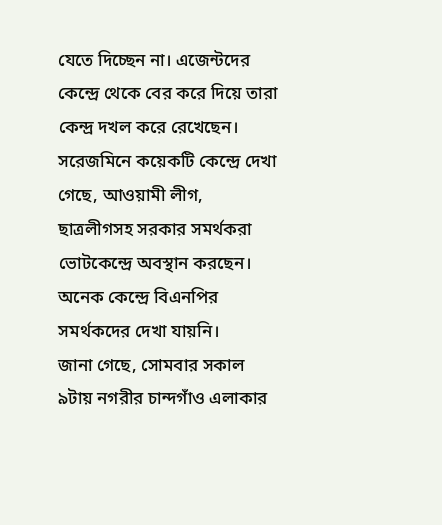যেতে দিচ্ছেন না। এজেন্টদের কেন্দ্রে থেকে বের করে দিয়ে তারা কেন্দ্র দখল করে রেখেছেন।
সরেজমিনে কয়েকটি কেন্দ্রে দেখা গেছে, আওয়ামী লীগ, ছাত্রলীগসহ সরকার সমর্থকরা ভোটকেন্দ্রে অবস্থান করছেন। অনেক কেন্দ্রে বিএনপির সমর্থকদের দেখা যায়নি।
জানা গেছে, সোমবার সকাল ৯টায় নগরীর চান্দগাঁও এলাকার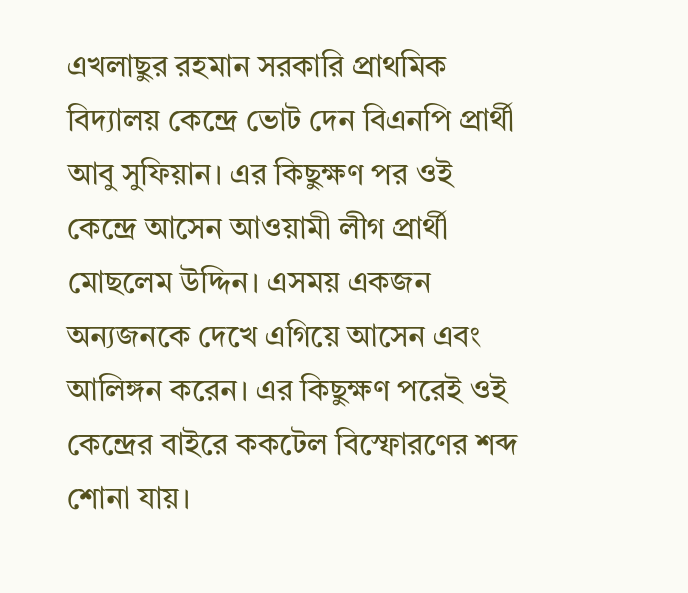এখলাছুর রহমান সরকারি প্রাথমিক বিদ্যালয় কেন্দ্রে ভোট দেন বিএনপি প্রার্থী আবু সুফিয়ান। এর কিছুক্ষণ পর ওই কেন্দ্রে আসেন আওয়ামী লীগ প্রার্থী মোছলেম উদ্দিন। এসময় একজন অন্যজনকে দেখে এগিয়ে আসেন এবং আলিঙ্গন করেন। এর কিছুক্ষণ পরেই ওই কেন্দ্রের বাইরে ককটেল বিস্ফোরণের শব্দ শোনা যায়।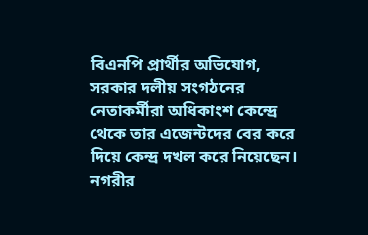বিএনপি প্রার্থীর অভিযোগ, সরকার দলীয় সংগঠনের নেতাকর্মীরা অধিকাংশ কেন্দ্রে থেকে তার এজেন্টদের বের করে দিয়ে কেন্দ্র দখল করে নিয়েছেন।
নগরীর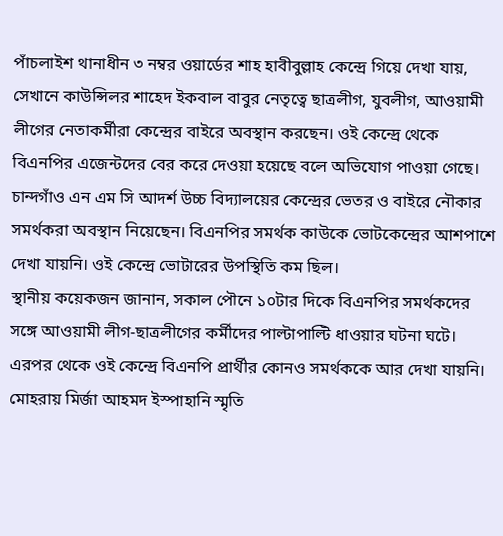পাঁচলাইশ থানাধীন ৩ নম্বর ওয়ার্ডের শাহ হাবীবুল্লাহ কেন্দ্রে গিয়ে দেখা যায়, সেখানে কাউন্সিলর শাহেদ ইকবাল বাবুর নেতৃত্বে ছাত্রলীগ, যুবলীগ, আওয়ামী লীগের নেতাকর্মীরা কেন্দ্রের বাইরে অবস্থান করছেন। ওই কেন্দ্রে থেকে বিএনপির এজেন্টদের বের করে দেওয়া হয়েছে বলে অভিযোগ পাওয়া গেছে।
চান্দগাঁও এন এম সি আদর্শ উচ্চ বিদ্যালয়ের কেন্দ্রের ভেতর ও বাইরে নৌকার সমর্থকরা অবস্থান নিয়েছেন। বিএনপির সমর্থক কাউকে ভোটকেন্দ্রের আশপাশে দেখা যায়নি। ওই কেন্দ্রে ভোটারের উপস্থিতি কম ছিল।
স্থানীয় কয়েকজন জানান, সকাল পৌনে ১০টার দিকে বিএনপির সমর্থকদের সঙ্গে আওয়ামী লীগ-ছাত্রলীগের কর্মীদের পাল্টাপাল্টি ধাওয়ার ঘটনা ঘটে। এরপর থেকে ওই কেন্দ্রে বিএনপি প্রার্থীর কোনও সমর্থককে আর দেখা যায়নি।
মোহরায় মির্জা আহমদ ইস্পাহানি স্মৃতি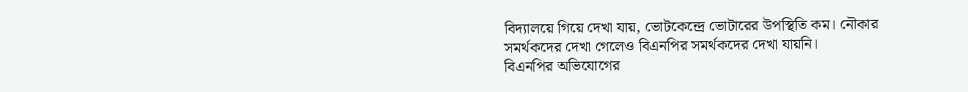বিদ্যালয়ে গিয়ে দেখা যায়, ভোটকেন্দ্রে ভোটারের উপস্থিতি কম। নৌকার সমর্থকদের দেখা গেলেও বিএনপির সমর্থকদের দেখা যায়নি।
বিএনপির অভিযোগের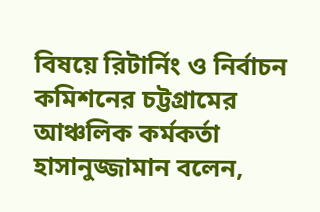বিষয়ে রিটার্নিং ও নির্বাচন কমিশনের চট্টগ্রামের আঞ্চলিক কর্মকর্তা হাসানুজ্জামান বলেন,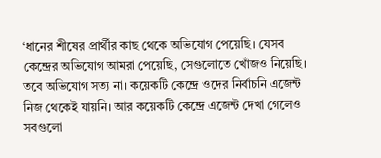‘ধানের শীষের প্রার্থীর কাছ থেকে অভিযোগ পেয়েছি। যেসব কেন্দ্রের অভিযোগ আমরা পেয়েছি, সেগুলোতে খোঁজও নিয়েছি। তবে অভিযোগ সত্য না। কয়েকটি কেন্দ্রে ওদের নির্বাচনি এজেন্ট নিজ থেকেই যায়নি। আর কয়েকটি কেন্দ্রে এজেন্ট দেখা গেলেও সবগুলো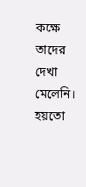কক্ষে তাদের দেখা মেলেনি। হয়তো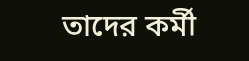তাদের কর্মী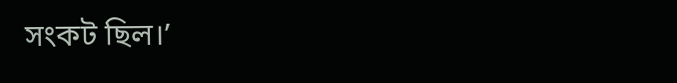সংকট ছিল।’